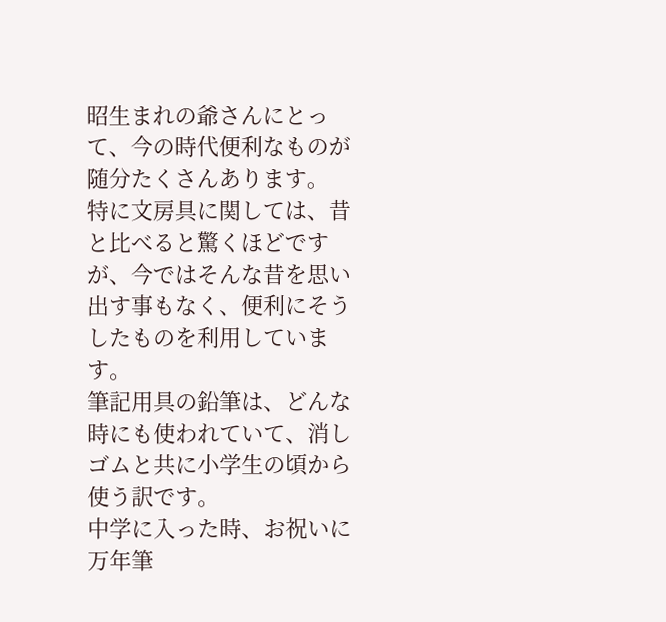昭生まれの爺さんにとって、今の時代便利なものが随分たくさんあります。
特に文房具に関しては、昔と比べると驚くほどですが、今ではそんな昔を思い出す事もなく、便利にそうしたものを利用しています。
筆記用具の鉛筆は、どんな時にも使われていて、消しゴムと共に小学生の頃から使う訳です。
中学に入った時、お祝いに万年筆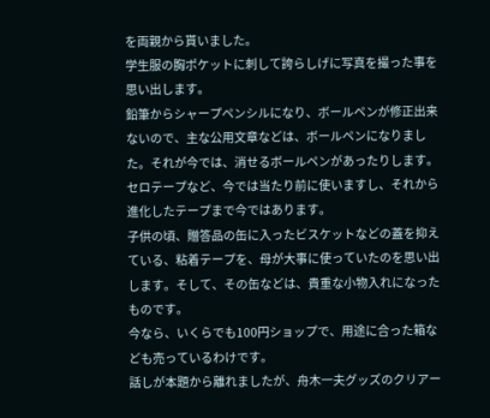を両親から貰いました。
学生服の胸ポケットに刺して誇らしげに写真を撮った事を思い出します。
鉛筆からシャープペンシルになり、ボールペンが修正出来ないので、主な公用文章などは、ボールペンになりました。それが今では、消せるボールペンがあったりします。
セロテープなど、今では当たり前に使いますし、それから進化したテープまで今ではあります。
子供の頃、贈答品の缶に入ったビスケットなどの蓋を抑えている、粘着テープを、母が大事に使っていたのを思い出します。そして、その缶などは、貴重な小物入れになったものです。
今なら、いくらでも100円ショップで、用途に合った箱なども売っているわけです。
話しが本題から離れましたが、舟木一夫グッズのクリアー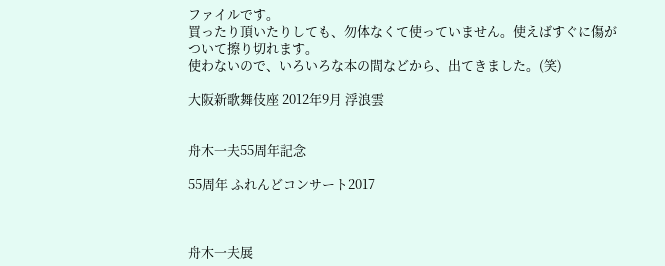ファイルです。
買ったり頂いたりしても、勿体なくて使っていません。使えばすぐに傷がついて擦り切れます。
使わないので、いろいろな本の間などから、出てきました。(笑)

大阪新歌舞伎座 2012年9月 浮浪雲


舟木一夫55周年記念

55周年 ふれんどコンサート2017



舟木一夫展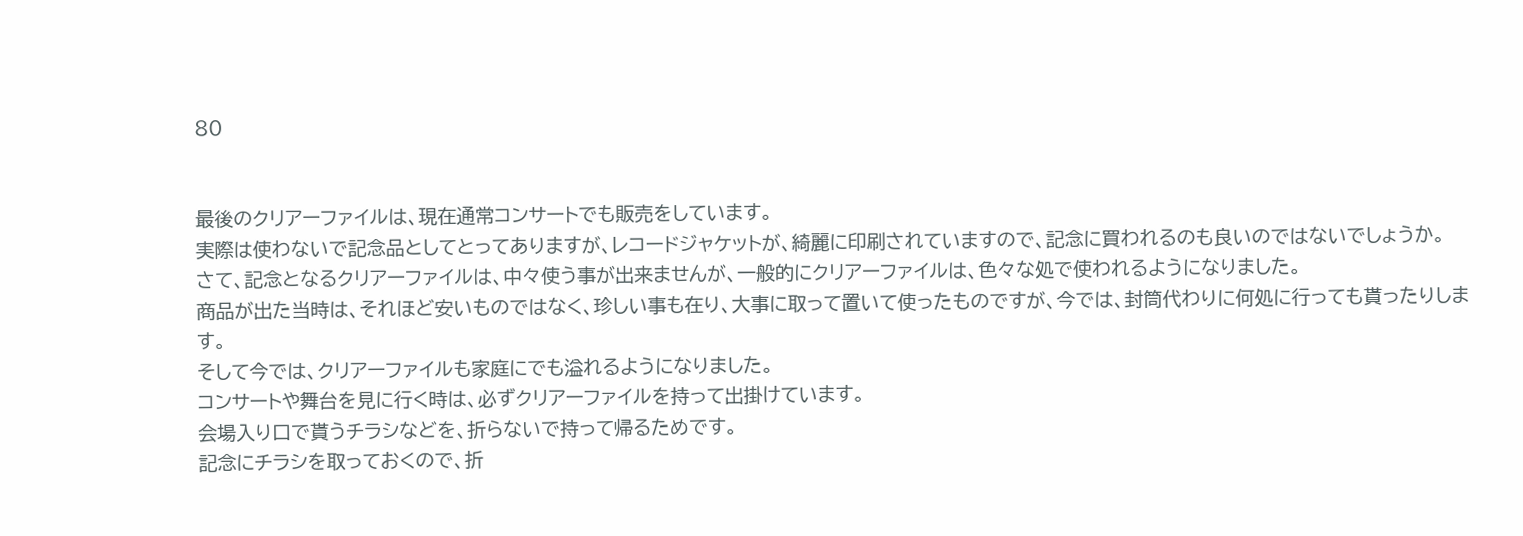80


最後のクリアーファイルは、現在通常コンサートでも販売をしています。
実際は使わないで記念品としてとってありますが、レコードジャケットが、綺麗に印刷されていますので、記念に買われるのも良いのではないでしょうか。
さて、記念となるクリアーファイルは、中々使う事が出来ませんが、一般的にクリアーファイルは、色々な処で使われるようになりました。
商品が出た当時は、それほど安いものではなく、珍しい事も在り、大事に取って置いて使ったものですが、今では、封筒代わりに何処に行っても貰ったりします。
そして今では、クリアーファイルも家庭にでも溢れるようになりました。
コンサートや舞台を見に行く時は、必ずクリアーファイルを持って出掛けています。
会場入り口で貰うチラシなどを、折らないで持って帰るためです。
記念にチラシを取っておくので、折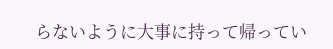らないように大事に持って帰ってい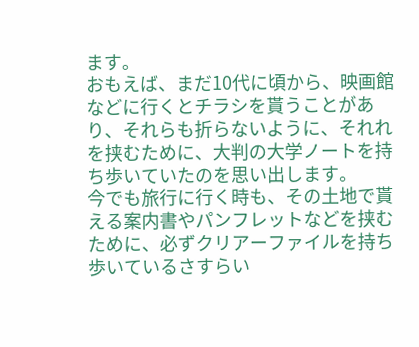ます。
おもえば、まだ10代に頃から、映画館などに行くとチラシを貰うことがあり、それらも折らないように、それれを挟むために、大判の大学ノートを持ち歩いていたのを思い出します。
今でも旅行に行く時も、その土地で貰える案内書やパンフレットなどを挟むために、必ずクリアーファイルを持ち歩いているさすらい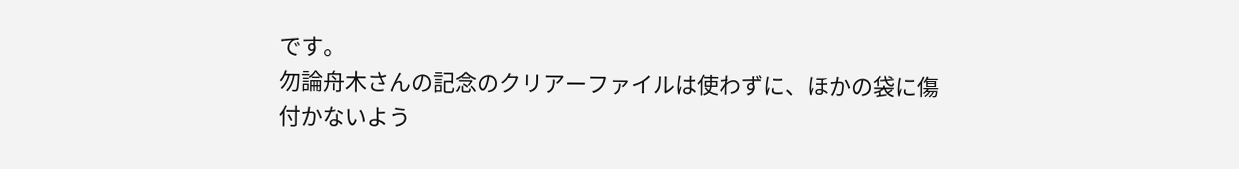です。
勿論舟木さんの記念のクリアーファイルは使わずに、ほかの袋に傷付かないよう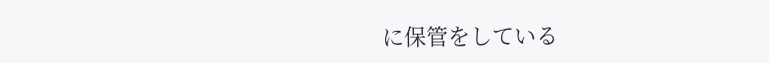に保管をしている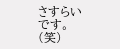さすらいです。(笑)